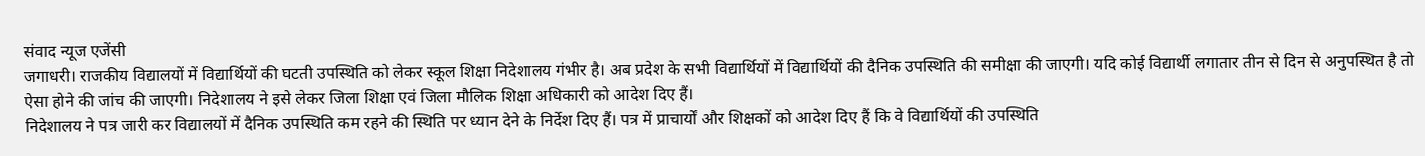संवाद न्यूज एजेंसी
जगाधरी। राजकीय विद्यालयों में विद्यार्थियों की घटती उपस्थिति को लेकर स्कूल शिक्षा निदेशालय गंभीर है। अब प्रदेश के सभी विद्यार्थियों में विद्यार्थियों की दैनिक उपस्थिति की समीक्षा की जाएगी। यदि कोई विद्यार्थी लगातार तीन से दिन से अनुपस्थित है तो ऐसा होने की जांच की जाएगी। निदेशालय ने इसे लेकर जिला शिक्षा एवं जिला मौलिक शिक्षा अधिकारी को आदेश दिए हैं।
निदेशालय ने पत्र जारी कर विद्यालयों में दैनिक उपस्थिति कम रहने की स्थिति पर ध्यान देने के निर्देश दिए हैं। पत्र में प्राचार्यों और शिक्षकों को आदेश दिए हैं कि वे विद्यार्थियों की उपस्थिति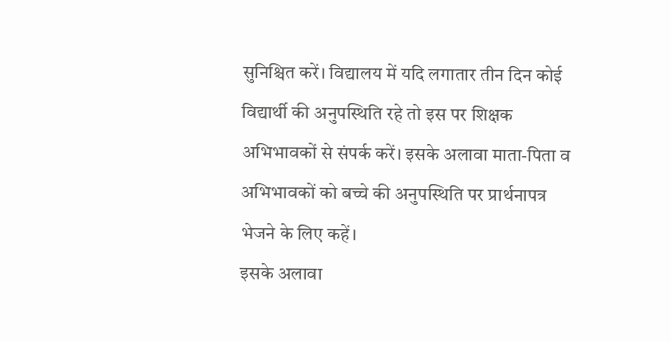सुनिश्चित करें। विद्यालय में यदि लगातार तीन दिन कोई विद्यार्थी की अनुपस्थिति रहे तो इस पर शिक्षक अभिभावकों से संपर्क करें। इसके अलावा माता-पिता व अभिभावकों को बच्चे की अनुपस्थिति पर प्रार्थनापत्र भेजने के लिए कहें।
इसके अलावा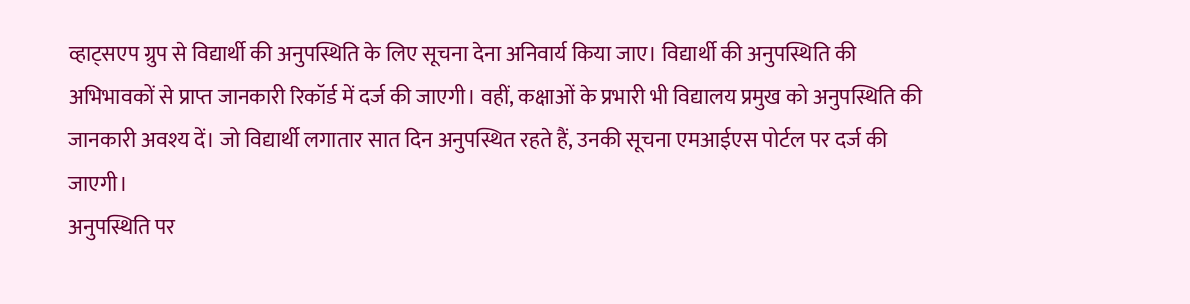व्हाट्सएप ग्रुप से विद्यार्थी की अनुपस्थिति के लिए सूचना देना अनिवार्य किया जाए। विद्यार्थी की अनुपस्थिति की अभिभावकों से प्राप्त जानकारी रिकॉर्ड में दर्ज की जाएगी। वहीं, कक्षाओं के प्रभारी भी विद्यालय प्रमुख को अनुपस्थिति की जानकारी अवश्य दें। जो विद्यार्थी लगातार सात दिन अनुपस्थित रहते हैं, उनकी सूचना एमआईएस पोर्टल पर दर्ज की जाएगी।
अनुपस्थिति पर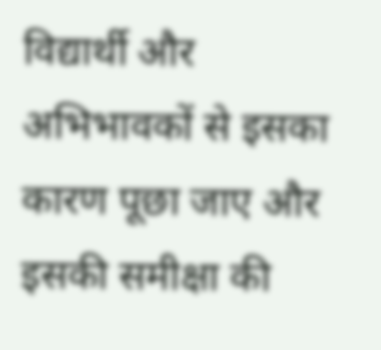विद्यार्थी और अभिभावकों से इसका कारण पूछा जाए और इसकी समीक्षा की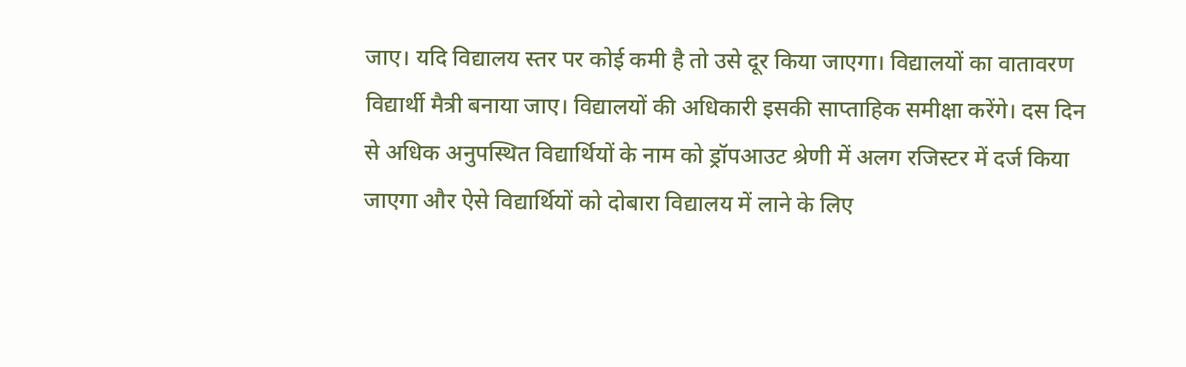जाए। यदि विद्यालय स्तर पर कोई कमी है तो उसे दूर किया जाएगा। विद्यालयों का वातावरण विद्यार्थी मैत्री बनाया जाए। विद्यालयों की अधिकारी इसकी साप्ताहिक समीक्षा करेंगे। दस दिन से अधिक अनुपस्थित विद्यार्थियों के नाम को ड्रॉपआउट श्रेणी में अलग रजिस्टर में दर्ज किया जाएगा और ऐसे विद्यार्थियों को दोबारा विद्यालय में लाने के लिए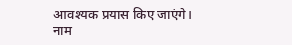आवश्यक प्रयास किए जाएंगे।
नाम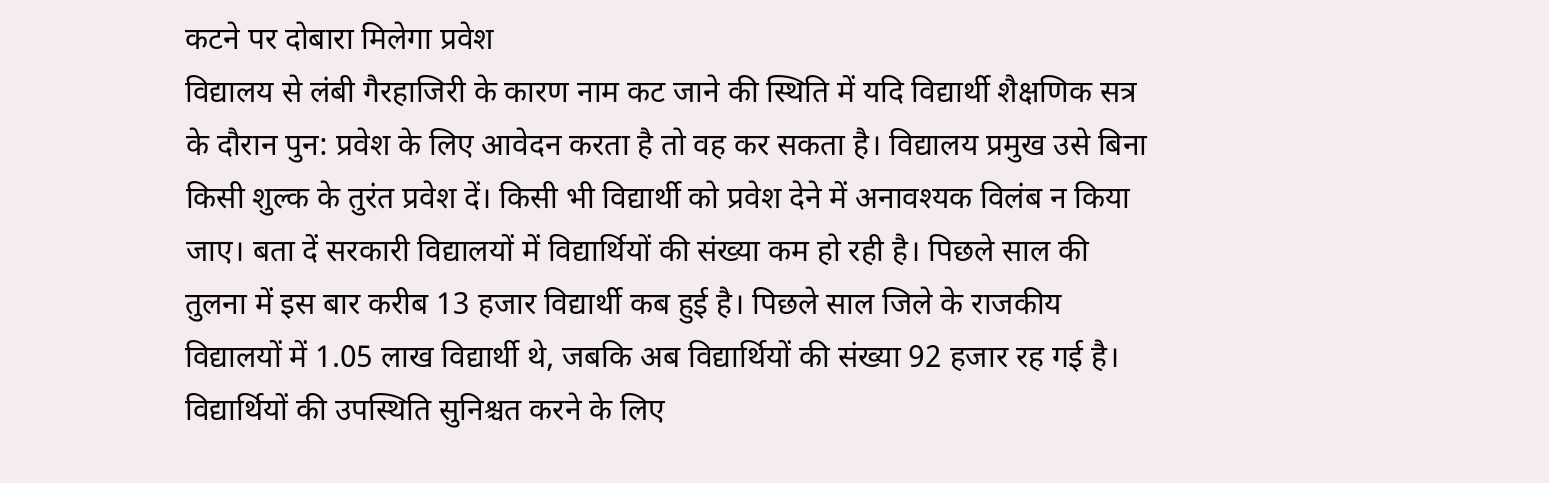कटने पर दोबारा मिलेगा प्रवेश
विद्यालय से लंबी गैरहाजिरी के कारण नाम कट जाने की स्थिति में यदि विद्यार्थी शैक्षणिक सत्र के दौरान पुन: प्रवेश के लिए आवेदन करता है तो वह कर सकता है। विद्यालय प्रमुख उसे बिना किसी शुल्क के तुरंत प्रवेश दें। किसी भी विद्यार्थी को प्रवेश देने में अनावश्यक विलंब न किया जाए। बता दें सरकारी विद्यालयों में विद्यार्थियों की संख्या कम हो रही है। पिछले साल की तुलना में इस बार करीब 13 हजार विद्यार्थी कब हुई है। पिछले साल जिले के राजकीय विद्यालयों में 1.05 लाख विद्यार्थी थे, जबकि अब विद्यार्थियों की संख्या 92 हजार रह गई है।
विद्यार्थियों की उपस्थिति सुनिश्चत करने के लिए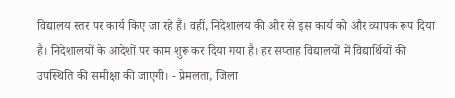विद्यालय स्तर पर कार्य किए जा रहे हैं। वहीं, निदेशालय की ओर से इस कार्य को और व्यापक रूप दिया है। निदेशालयों के आदेशों पर काम शुरू कर दिया गया है। हर सप्ताह विद्यालयों में विद्यार्थियों की उपस्थिति की समीक्षा की जाएगी। - प्रेमलता, जिला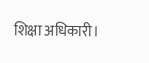शिक्षा अधिकारी।